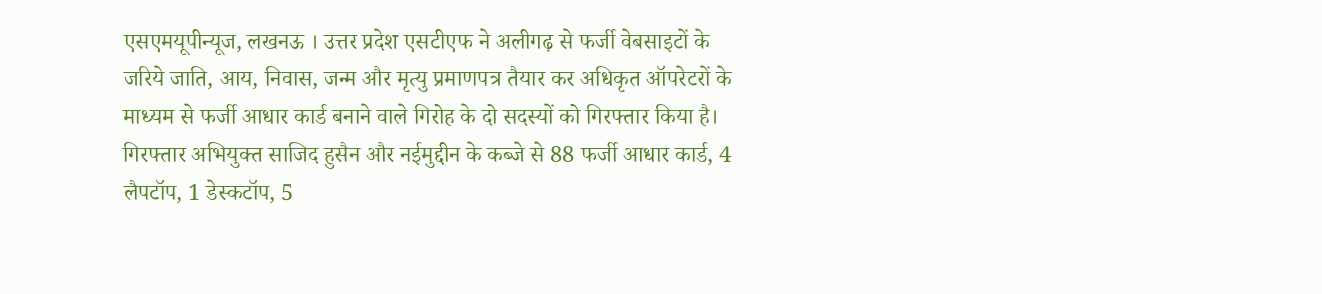एसएमयूपीन्यूज, लखनऊ । उत्तर प्रदेश एसटीएफ ने अलीगढ़ से फर्जी वेबसाइटों के जरिये जाति, आय, निवास, जन्म और मृत्यु प्रमाणपत्र तैयार कर अधिकृत ऑपरेटरों के माध्यम से फर्जी आधार कार्ड बनाने वाले गिरोह के दो सदस्यों को गिरफ्तार किया है। गिरफ्तार अभियुक्त साजिद हुसैन और नईमुद्दीन के कब्जे से 88 फर्जी आधार कार्ड, 4 लैपटॉप, 1 डेस्कटॉप, 5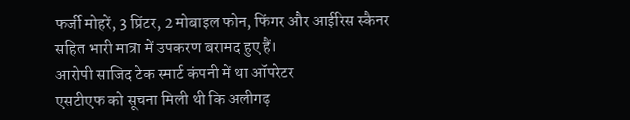फर्जी मोहरें, 3 प्रिंटर, 2 मोबाइल फोन, फिंगर और आईरिस स्कैनर सहित भारी मात्रा में उपकरण बरामद हुए हैं।
आरोपी साजिद टेक स्मार्ट कंपनी में था ऑपरेटर
एसटीएफ को सूचना मिली थी कि अलीगढ़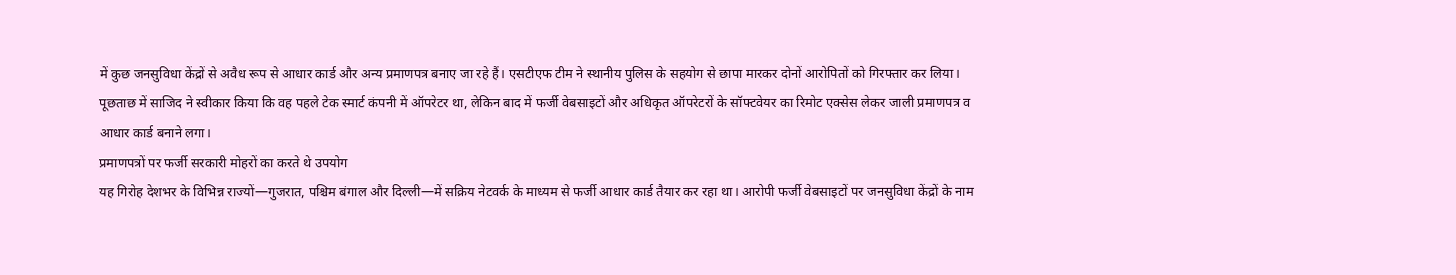में कुछ जनसुविधा केंद्रों से अवैध रूप से आधार कार्ड और अन्य प्रमाणपत्र बनाए जा रहे हैं। एसटीएफ टीम ने स्थानीय पुलिस के सहयोग से छापा मारकर दोनों आरोपितों को गिरफ्तार कर लिया। पूछताछ में साजिद ने स्वीकार किया कि वह पहले टेक स्मार्ट कंपनी में ऑपरेटर था, लेकिन बाद में फर्जी वेबसाइटों और अधिकृत ऑपरेटरों के सॉफ्टवेयर का रिमोट एक्सेस लेकर जाली प्रमाणपत्र व आधार कार्ड बनाने लगा।
प्रमाणपत्रों पर फर्जी सरकारी मोहरों का करते थे उपयोग
यह गिरोह देशभर के विभिन्न राज्यों—गुजरात, पश्चिम बंगाल और दिल्ली—में सक्रिय नेटवर्क के माध्यम से फर्जी आधार कार्ड तैयार कर रहा था। आरोपी फर्जी वेबसाइटों पर जनसुविधा केंद्रों के नाम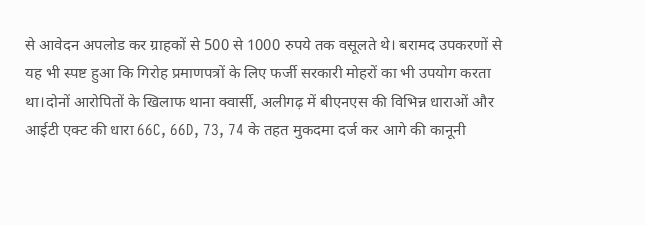से आवेदन अपलोड कर ग्राहकों से 500 से 1000 रुपये तक वसूलते थे। बरामद उपकरणों से यह भी स्पष्ट हुआ कि गिरोह प्रमाणपत्रों के लिए फर्जी सरकारी मोहरों का भी उपयोग करता था।दोनों आरोपितों के खिलाफ थाना क्वार्सी, अलीगढ़ में बीएनएस की विभिन्न धाराओं और आईटी एक्ट की धारा 66C, 66D, 73, 74 के तहत मुकदमा दर्ज कर आगे की कानूनी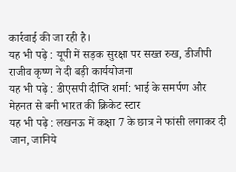कार्रवाई की जा रही है।
यह भी पढ़े : यूपी में सड़क सुरक्षा पर सख्त रुख, डीजीपी राजीव कृष्ण ने दी बड़ी कार्ययोजना
यह भी पढ़े : डीएसपी दीप्ति शर्मा: भाई के समर्पण और मेहनत से बनी भारत की क्रिकेट स्टार
यह भी पढ़े : लखनऊ में कक्षा 7 के छात्र ने फांसी लगाकर दी जान, जानिये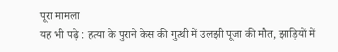पूरा मामला
यह भी पढ़े : हत्या के पुराने केस की गुत्थी में उलझी पूजा की मौत, झाड़ियों में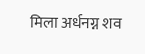मिला अर्धनग्न शव